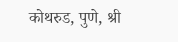कोथरुड, पुणे, श्री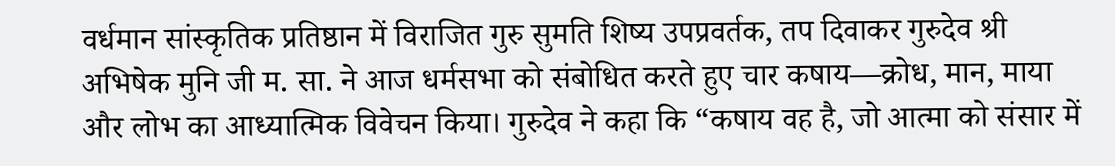वर्धमान सांस्कृतिक प्रतिष्ठान में विराजित गुरु सुमति शिष्य उपप्रवर्तक, तप दिवाकर गुरुदेव श्री अभिषेक मुनि जी म. सा. ने आज धर्मसभा को संबोधित करते हुए चार कषाय—क्रोध, मान, माया और लोभ का आध्यात्मिक विवेचन किया। गुरुदेव ने कहा कि “कषाय वह है, जो आत्मा को संसार में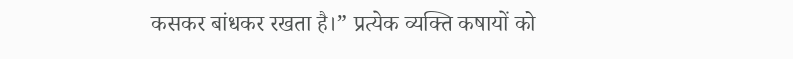कसकर बांधकर रखता है।” प्रत्येक व्यक्ति कषायों को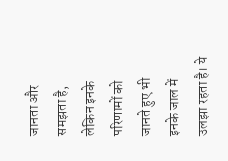जानता और समझता है, लेकिन इनके परिणामों को जानते हुए भी इनके जाल में उलझा रहता है। ये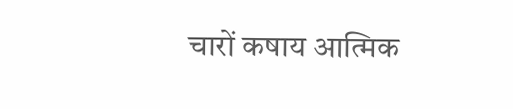चारों कषाय आत्मिक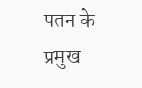पतन के प्रमुख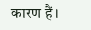कारण हैं।